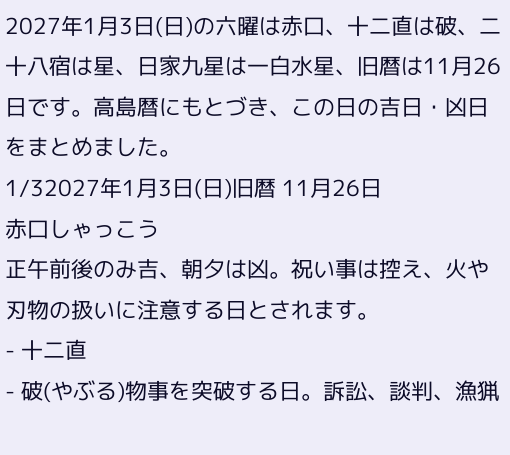2027年1月3日(日)の六曜は赤口、十二直は破、二十八宿は星、日家九星は一白水星、旧暦は11月26日です。高島暦にもとづき、この日の吉日・凶日をまとめました。
1/32027年1月3日(日)旧暦 11月26日
赤口しゃっこう
正午前後のみ吉、朝夕は凶。祝い事は控え、火や刃物の扱いに注意する日とされます。
- 十二直
- 破(やぶる)物事を突破する日。訴訟、談判、漁猟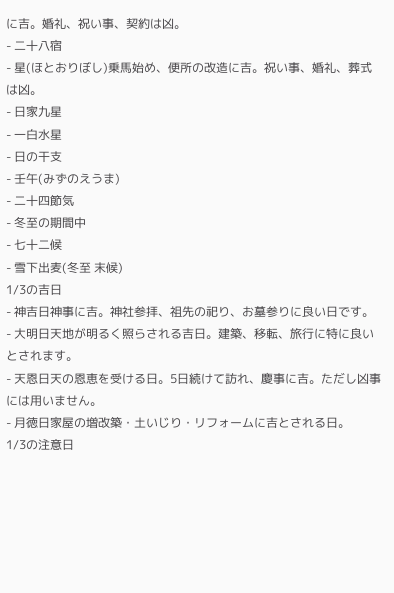に吉。婚礼、祝い事、契約は凶。
- 二十八宿
- 星(ほとおりぼし)乗馬始め、便所の改造に吉。祝い事、婚礼、葬式は凶。
- 日家九星
- 一白水星
- 日の干支
- 壬午(みずのえうま)
- 二十四節気
- 冬至の期間中
- 七十二候
- 雪下出麦(冬至 末候)
1/3の吉日
- 神吉日神事に吉。神社参拝、祖先の祀り、お墓参りに良い日です。
- 大明日天地が明るく照らされる吉日。建築、移転、旅行に特に良いとされます。
- 天恩日天の恩恵を受ける日。5日続けて訪れ、慶事に吉。ただし凶事には用いません。
- 月徳日家屋の増改築・土いじり・リフォームに吉とされる日。
1/3の注意日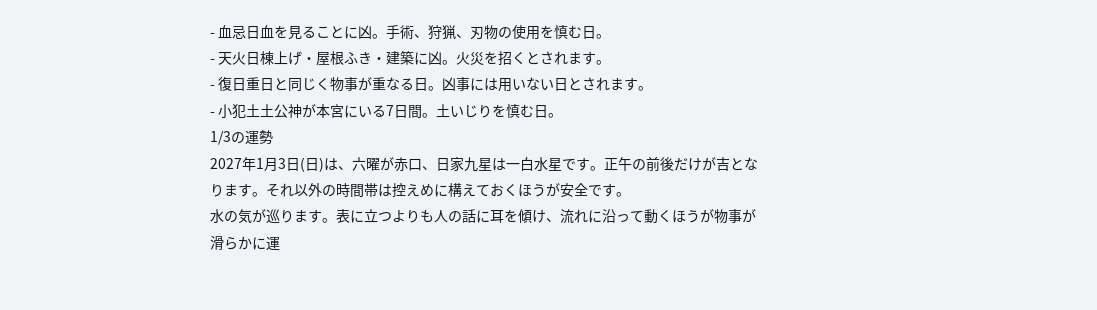- 血忌日血を見ることに凶。手術、狩猟、刃物の使用を慎む日。
- 天火日棟上げ・屋根ふき・建築に凶。火災を招くとされます。
- 復日重日と同じく物事が重なる日。凶事には用いない日とされます。
- 小犯土土公神が本宮にいる7日間。土いじりを慎む日。
1/3の運勢
2027年1月3日(日)は、六曜が赤口、日家九星は一白水星です。正午の前後だけが吉となります。それ以外の時間帯は控えめに構えておくほうが安全です。
水の気が巡ります。表に立つよりも人の話に耳を傾け、流れに沿って動くほうが物事が滑らかに運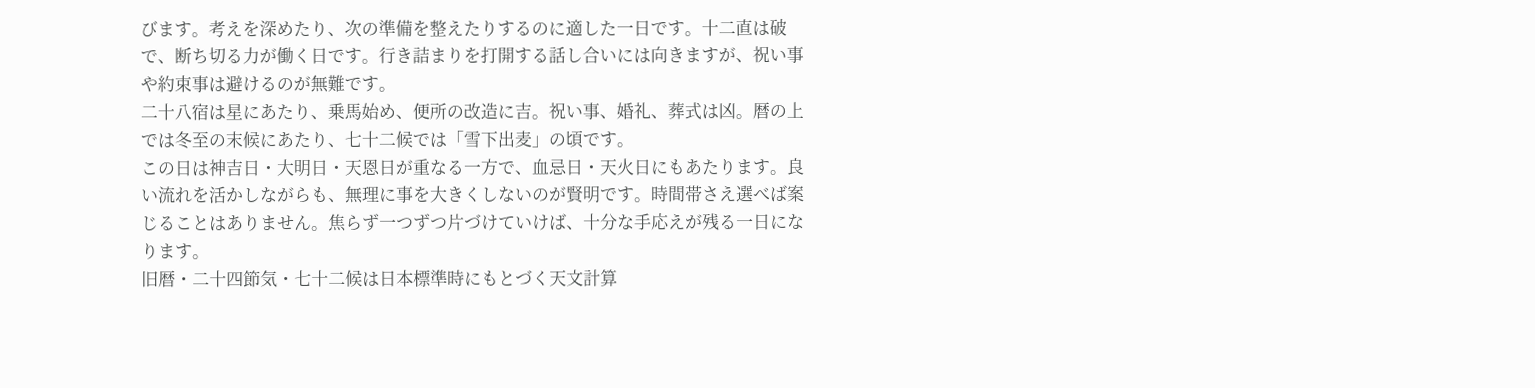びます。考えを深めたり、次の準備を整えたりするのに適した一日です。十二直は破で、断ち切る力が働く日です。行き詰まりを打開する話し合いには向きますが、祝い事や約束事は避けるのが無難です。
二十八宿は星にあたり、乗馬始め、便所の改造に吉。祝い事、婚礼、葬式は凶。暦の上では冬至の末候にあたり、七十二候では「雪下出麦」の頃です。
この日は神吉日・大明日・天恩日が重なる一方で、血忌日・天火日にもあたります。良い流れを活かしながらも、無理に事を大きくしないのが賢明です。時間帯さえ選べば案じることはありません。焦らず一つずつ片づけていけば、十分な手応えが残る一日になります。
旧暦・二十四節気・七十二候は日本標準時にもとづく天文計算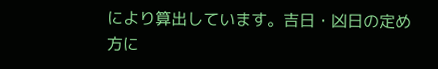により算出しています。吉日・凶日の定め方に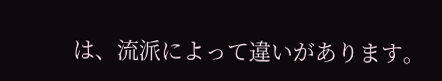は、流派によって違いがあります。